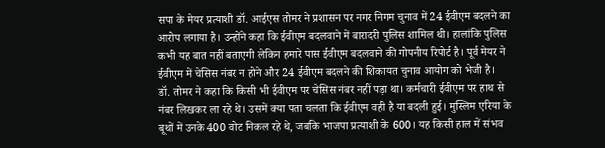सपा के मेयर प्रत्याशी डॉ. आईएस तोमर ने प्रशासन पर नगर निगम चुनाव में 24 ईवीएम बदलने का आरोप लगाया है। उन्होंने कहा कि ईवीएम बदलवाने में बारादरी पुलिस शामिल थी। हालांकि पुलिस कभी यह बात नहीं बताएगी लेकिन हमारे पास ईवीएम बदलवाने की गोपनीय रिपोर्ट है। पूर्व मेयर ने ईवीएम में चेसिस नंबर न होने और 24 ईवीएम बदलने की शिकायत चुनाव आयोग को भेजी है।
डॉ. तोमर ने कहा कि किसी भी ईवीएम पर चेसिस नंबर नहीं पड़ा था। कर्मचारी ईवीएम पर हाथ से नंबर लिखकर ला रहे थे। उसमें क्या पता चलता कि ईवीएम वही है या बदली हुई। मुस्लिम एरिया के बूथों में उनके 400 वोट निकल रहे थे, जबकि भाजपा प्रत्याशी के 600। यह किसी हाल में संभव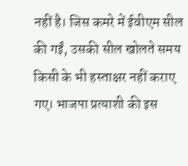नहीं है। जिस कमरे में ईवीएम सील की गईं, उसकी सील खोलते समय किसी के भी हस्ताक्षर नहीं कराए गए। भाजपा प्रत्याशी की इस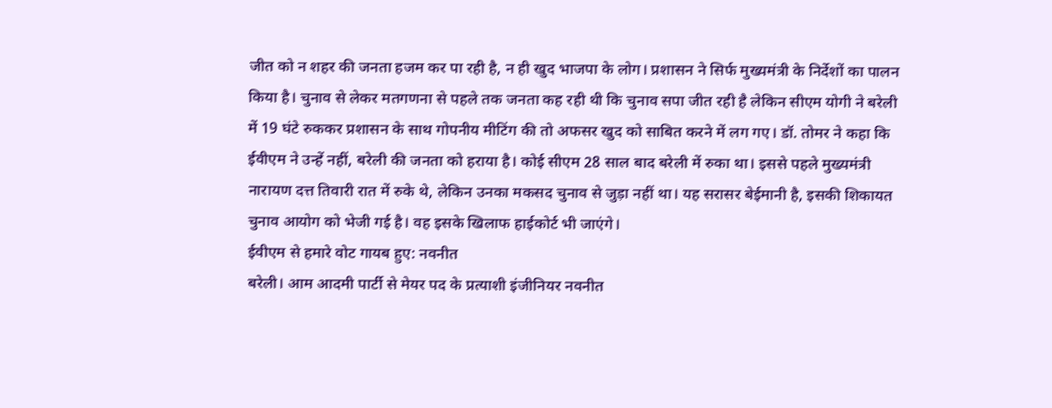जीत को न शहर की जनता हजम कर पा रही है, न ही खुद भाजपा के लोग। प्रशासन ने सिर्फ मुख्यमंत्री के निर्देशों का पालन किया है। चुनाव से लेकर मतगणना से पहले तक जनता कह रही थी कि चुनाव सपा जीत रही है लेकिन सीएम योगी ने बरेली में 19 घंटे रुककर प्रशासन के साथ गोपनीय मीटिंग की तो अफसर खुद को साबित करने में लग गए। डॉ. तोमर ने कहा कि ईवीएम ने उन्हें नहीं, बरेली की जनता को हराया है। कोई सीएम 28 साल बाद बरेली में रुका था। इससे पहले मुख्यमंत्री नारायण दत्त तिवारी रात में रुके थे, लेकिन उनका मकसद चुनाव से जुड़ा नहीं था। यह सरासर बेईमानी है, इसकी शिकायत चुनाव आयोग को भेजी गई है। वह इसके खिलाफ हाईकोर्ट भी जाएंगे।
ईवीएम से हमारे वोट गायब हुए: नवनीत
बरेली। आम आदमी पार्टी से मेयर पद के प्रत्याशी इंजीनियर नवनीत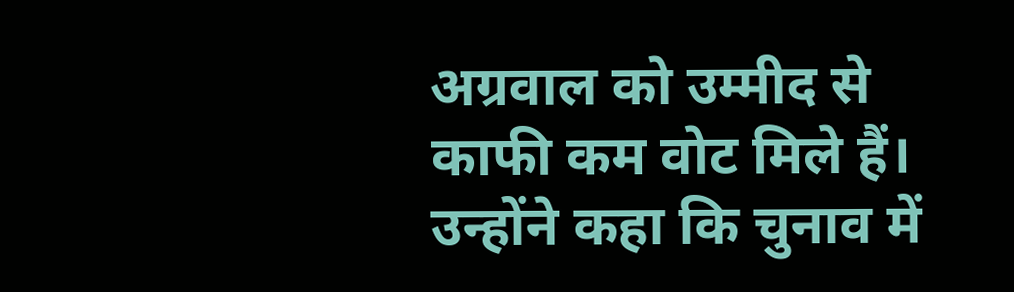अग्रवाल को उम्मीद से काफी कम वोट मिले हैं। उन्होंने कहा कि चुनाव में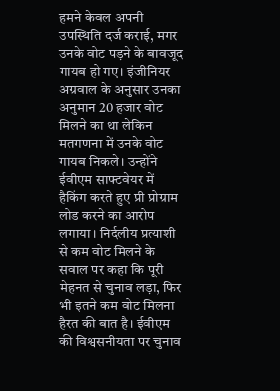हमने केवल अपनी उपस्थिति दर्ज कराई, मगर उनके वोट पड़ने के बावजूद गायब हो गए। इंजीनियर अग्रवाल के अनुसार उनका अनुमान 20 हजार वोट मिलने का था लेकिन मतगणना में उनके वोट गायब निकले। उन्होंने ईवीएम साफ्टवेयर में हैकिंग करते हुए प्री प्रोग्राम लोड करने का आरोप लगाया। निर्दलीय प्रत्याशी से कम वोट मिलने के सवाल पर कहा कि पूरी मेहनत से चुनाव लड़ा, फिर भी इतने कम वोट मिलना हैरत की बात है। ईवीएम की विश्वसनीयता पर चुनाव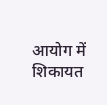आयोग में शिकायत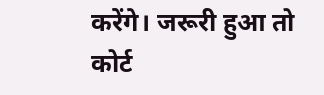करेंगे। जरूरी हुआ तो कोर्ट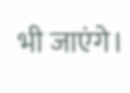भी जाएंगे।